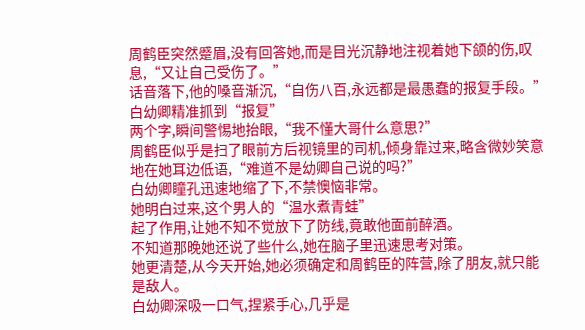周鹤臣突然蹙眉,没有回答她,而是目光沉静地注视着她下颌的伤,叹息,“又让自己受伤了。”
话音落下,他的嗓音渐沉,“自伤八百,永远都是最愚蠢的报复手段。”
白幼卿精准抓到“报复”
两个字,瞬间警惕地抬眼,“我不懂大哥什么意思?”
周鹤臣似乎是扫了眼前方后视镜里的司机,倾身靠过来,略含微妙笑意地在她耳边低语,“难道不是幼卿自己说的吗?”
白幼卿瞳孔迅速地缩了下,不禁懊恼非常。
她明白过来,这个男人的“温水煮青蛙”
起了作用,让她不知不觉放下了防线,竟敢他面前醉酒。
不知道那晚她还说了些什么,她在脑子里迅速思考对策。
她更清楚,从今天开始,她必须确定和周鹤臣的阵营,除了朋友,就只能是敌人。
白幼卿深吸一口气,捏紧手心,几乎是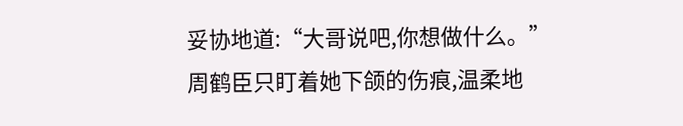妥协地道:“大哥说吧,你想做什么。”
周鹤臣只盯着她下颌的伤痕,温柔地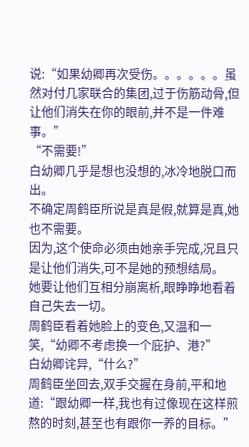说:“如果幼卿再次受伤。。。。。。虽然对付几家联合的集团,过于伤筋动骨,但让他们消失在你的眼前,并不是一件难事。”
“不需要!”
白幼卿几乎是想也没想的,冰冷地脱口而出。
不确定周鹤臣所说是真是假,就算是真,她也不需要。
因为,这个使命必须由她亲手完成,况且只是让他们消失,可不是她的预想结局。
她要让他们互相分崩离析,眼睁睁地看着自己失去一切。
周鹤臣看着她脸上的变色,又温和一笑,“幼卿不考虑换一个庇护、港?”
白幼卿诧异,“什么?”
周鹤臣坐回去,双手交握在身前,平和地道:“跟幼卿一样,我也有过像现在这样煎熬的时刻,甚至也有跟你一养的目标。”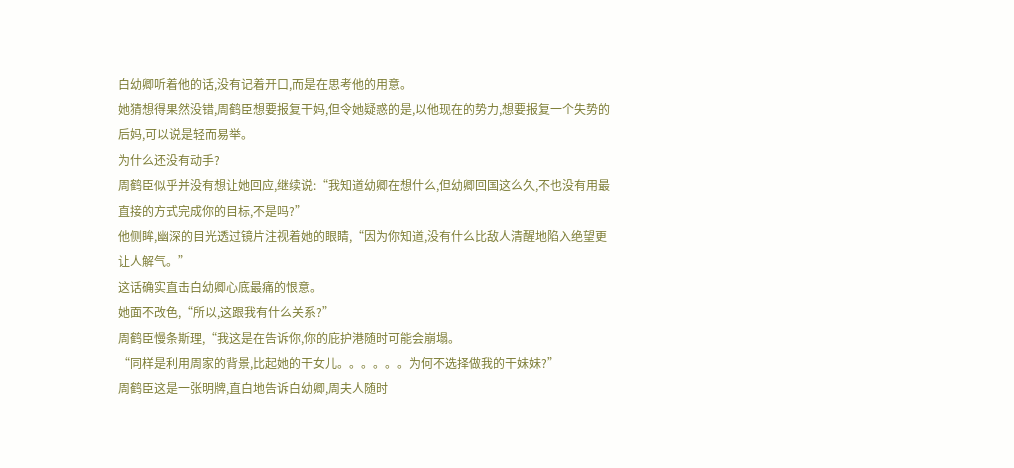白幼卿听着他的话,没有记着开口,而是在思考他的用意。
她猜想得果然没错,周鹤臣想要报复干妈,但令她疑惑的是,以他现在的势力,想要报复一个失势的后妈,可以说是轻而易举。
为什么还没有动手?
周鹤臣似乎并没有想让她回应,继续说:“我知道幼卿在想什么,但幼卿回国这么久,不也没有用最直接的方式完成你的目标,不是吗?”
他侧眸,幽深的目光透过镜片注视着她的眼睛,“因为你知道,没有什么比敌人清醒地陷入绝望更让人解气。”
这话确实直击白幼卿心底最痛的恨意。
她面不改色,“所以,这跟我有什么关系?”
周鹤臣慢条斯理,“我这是在告诉你,你的庇护港随时可能会崩塌。
“同样是利用周家的背景,比起她的干女儿。。。。。。为何不选择做我的干妹妹?”
周鹤臣这是一张明牌,直白地告诉白幼卿,周夫人随时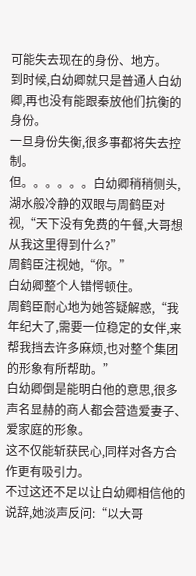可能失去现在的身份、地方。
到时候,白幼卿就只是普通人白幼卿,再也没有能跟秦放他们抗衡的身份。
一旦身份失衡,很多事都将失去控制。
但。。。。。。白幼卿稍稍侧头,湖水般冷静的双眼与周鹤臣对视,“天下没有免费的午餐,大哥想从我这里得到什么?”
周鹤臣注视她,“你。”
白幼卿整个人错愕顿住。
周鹤臣耐心地为她答疑解惑,“我年纪大了,需要一位稳定的女伴,来帮我挡去许多麻烦,也对整个集团的形象有所帮助。”
白幼卿倒是能明白他的意思,很多声名显赫的商人都会营造爱妻子、爱家庭的形象。
这不仅能斩获民心,同样对各方合作更有吸引力。
不过这还不足以让白幼卿相信他的说辞,她淡声反问:“以大哥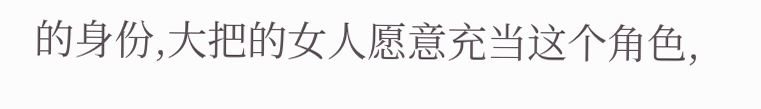的身份,大把的女人愿意充当这个角色,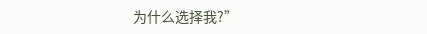为什么选择我?”